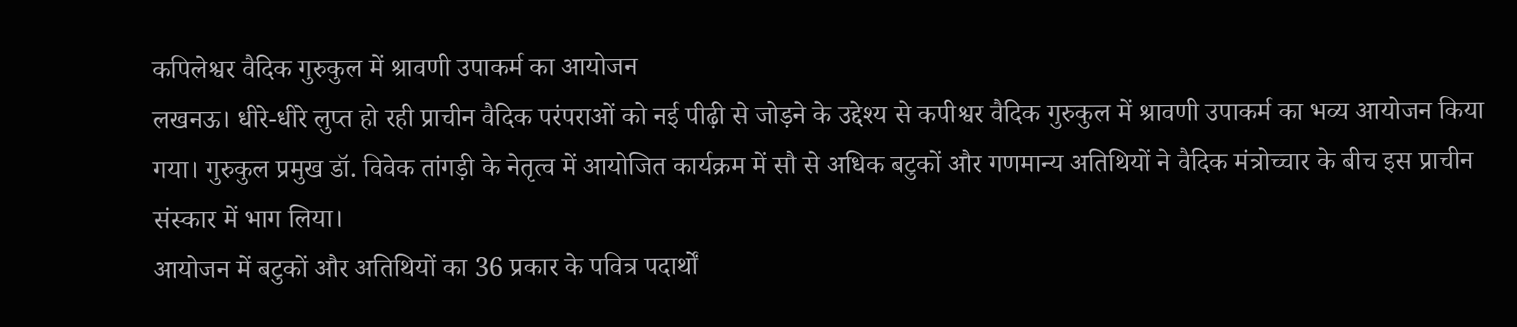कपिलेश्वर वैदिक गुरुकुल में श्रावणी उपाकर्म का आयोजन
लखनऊ। धीरे-धीरे लुप्त हो रही प्राचीन वैदिक परंपराओं को नई पीढ़ी से जोड़ने के उद्देश्य से कपीश्वर वैदिक गुरुकुल में श्रावणी उपाकर्म का भव्य आयोजन किया गया। गुरुकुल प्रमुख डॉ. विवेक तांगड़ी के नेतृत्व में आयोजित कार्यक्रम में सौ से अधिक बटुकों और गणमान्य अतिथियों ने वैदिक मंत्रोच्चार के बीच इस प्राचीन संस्कार में भाग लिया।
आयोजन में बटुकों और अतिथियों का 36 प्रकार के पवित्र पदार्थों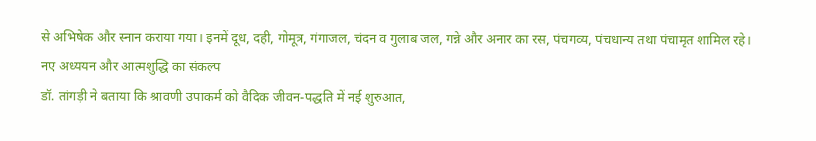से अभिषेक और स्नान कराया गया। इनमें दूध, दही, गोमूत्र, गंगाजल, चंदन व गुलाब जल, गन्ने और अनार का रस, पंचगव्य, पंचधान्य तथा पंचामृत शामिल रहे।
नए अध्ययन और आत्मशुद्धि का संकल्प
डॉ. तांगड़ी ने बताया कि श्रावणी उपाकर्म को वैदिक जीवन-पद्धति में नई शुरुआत,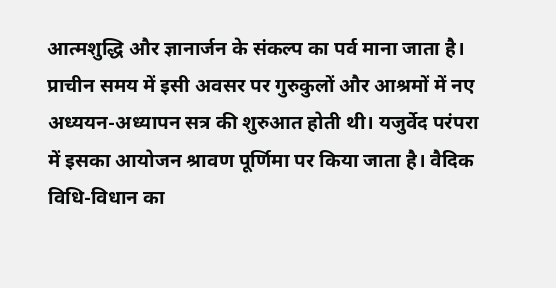आत्मशुद्धि और ज्ञानार्जन के संकल्प का पर्व माना जाता है। प्राचीन समय में इसी अवसर पर गुरुकुलों और आश्रमों में नए अध्ययन-अध्यापन सत्र की शुरुआत होती थी। यजुर्वेद परंपरा में इसका आयोजन श्रावण पूर्णिमा पर किया जाता है। वैदिक विधि-विधान का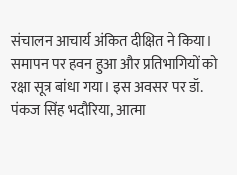संचालन आचार्य अंकित दीक्षित ने किया। समापन पर हवन हुआ और प्रतिभागियों को रक्षा सूत्र बांधा गया। इस अवसर पर डॉ. पंकज सिंह भदौरिया, आत्मा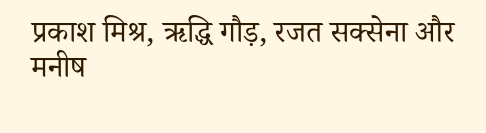प्रकाश मिश्र, ऋद्धि गौड़, रजत सक्सेना और मनीष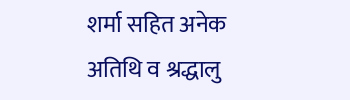शर्मा सहित अनेक अतिथि व श्रद्धालु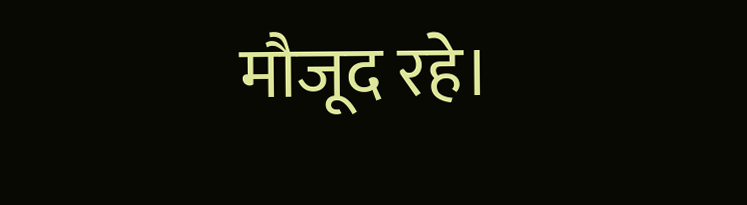मौजूद रहे।